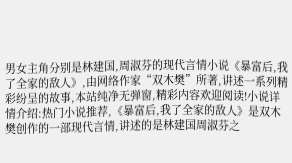男女主角分别是林建国,周淑芬的现代言情小说《暴富后,我了全家的敌人》,由网络作家“双木樊”所著,讲述一系列精彩纷呈的故事,本站纯净无弹窗,精彩内容欢迎阅读!小说详情介绍:热门小说推荐,《暴富后,我了全家的敌人》是双木樊创作的一部现代言情,讲述的是林建国周淑芬之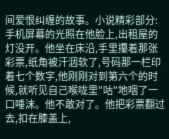间爱恨纠缠的故事。小说精彩部分:手机屏幕的光照在他脸上,出租屋的灯没开。他坐在床沿,手里攥着那张彩票,纸角被汗洇软了,号码那一栏印着七个数字,他刚刚对到第六个的时候,就听见自己喉咙里"咕"地咽了一口唾沫。他不敢对了。他把彩票翻过去,扣在膝盖上,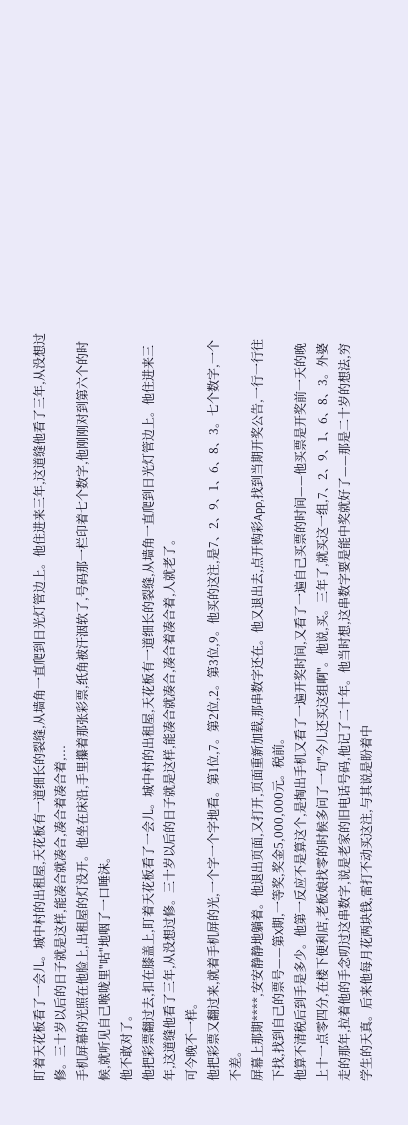盯着天花板看了一会儿。城中村的出租屋,天花板有一道细长的裂缝,从墙角一直爬到日光灯管边上。他住进来三年,这道缝他看了三年,从没想过修。三十岁以后的日子就是这样,能凑合就凑合,凑合着凑合着,...
手机屏幕的光照在他脸上,出租屋的灯没开。他坐在床沿,手里攥着那张彩票,纸角被汗洇软了,号码那一栏印着七个数字,他刚刚对到第六个的时候,就听见自己喉咙里"咕"地咽了一口唾沫。
他不敢对了。
他把彩票翻过去,扣在膝盖上,盯着天花板看了一会儿。城中村的出租屋,天花板有一道细长的裂缝,从墙角一直爬到日光灯管边上。他住进来三年,这道缝他看了三年,从没想过修。三十岁以后的日子就是这样,能凑合就凑合,凑合着凑合着,人就老了。
可今晚不一样。
他把彩票又翻过来,就着手机屏的光,一个字一个字地看。第1位,7。第2位,2。第3位,9。他买的这注,是7、2、9、1、6、8、3。七个数字,一个不差。
屏幕上那期****,安安静静地躺着。他退出页面,又打开,页面重新加载,那串数字还在。他又退出去,点开购彩App,找到当期开奖公告,一行一行往下找,找到自己的票号——第X期,一等奖,奖金5,000,000元。税前。
他算不清税后到手是多少。他第一反应不是算这个,是掏出手机又看了一遍开奖时间,又看了一遍自己买票的时间——他买票是开奖前一天的晚上十一点零四分,在楼下便利店,老板娘找零的时候多问了一句"今儿还买这组啊"。他说,买。三年了,就买这一组,7、2、9、1、6、8、3。外婆走的那年,拉着他的手念叨过这串数字,说是老家的旧电话号码,他记了二十年。他当时想,这串数字要是能中奖就好了——那是二十岁的想法,穷学生的天真。后来他每月花两块钱,雷打不动买这注,与其说是盼着中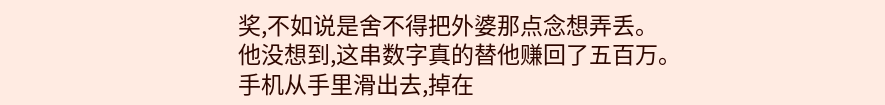奖,不如说是舍不得把外婆那点念想弄丢。
他没想到,这串数字真的替他赚回了五百万。
手机从手里滑出去,掉在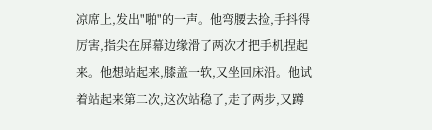凉席上,发出"啪"的一声。他弯腰去捡,手抖得厉害,指尖在屏幕边缘滑了两次才把手机捏起来。他想站起来,膝盖一软,又坐回床沿。他试着站起来第二次,这次站稳了,走了两步,又蹲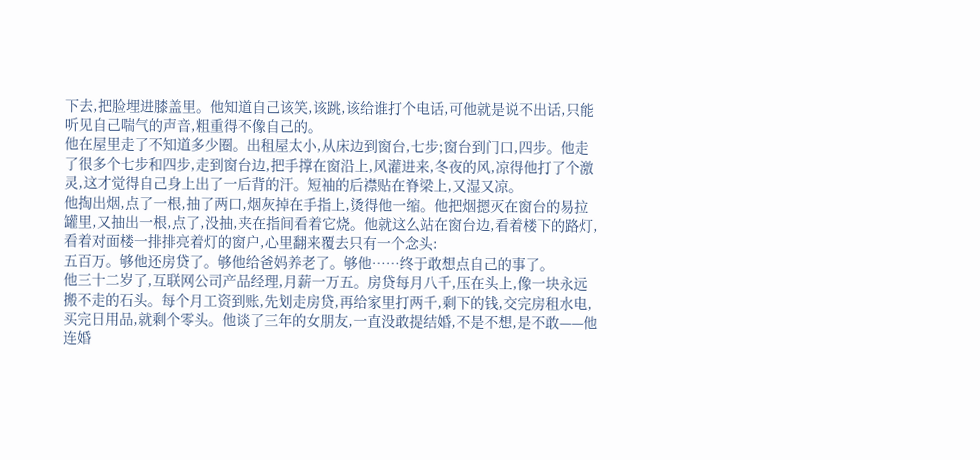下去,把脸埋进膝盖里。他知道自己该笑,该跳,该给谁打个电话,可他就是说不出话,只能听见自己喘气的声音,粗重得不像自己的。
他在屋里走了不知道多少圈。出租屋太小,从床边到窗台,七步;窗台到门口,四步。他走了很多个七步和四步,走到窗台边,把手撑在窗沿上,风灌进来,冬夜的风,凉得他打了个激灵,这才觉得自己身上出了一后背的汗。短袖的后襟贴在脊梁上,又湿又凉。
他掏出烟,点了一根,抽了两口,烟灰掉在手指上,烫得他一缩。他把烟摁灭在窗台的易拉罐里,又抽出一根,点了,没抽,夹在指间看着它烧。他就这么站在窗台边,看着楼下的路灯,看着对面楼一排排亮着灯的窗户,心里翻来覆去只有一个念头:
五百万。够他还房贷了。够他给爸妈养老了。够他……终于敢想点自己的事了。
他三十二岁了,互联网公司产品经理,月薪一万五。房贷每月八千,压在头上,像一块永远搬不走的石头。每个月工资到账,先划走房贷,再给家里打两千,剩下的钱,交完房租水电,买完日用品,就剩个零头。他谈了三年的女朋友,一直没敢提结婚,不是不想,是不敢——他连婚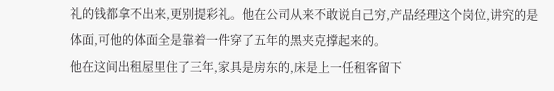礼的钱都拿不出来,更别提彩礼。他在公司从来不敢说自己穷,产品经理这个岗位,讲究的是体面,可他的体面全是靠着一件穿了五年的黑夹克撑起来的。
他在这间出租屋里住了三年,家具是房东的,床是上一任租客留下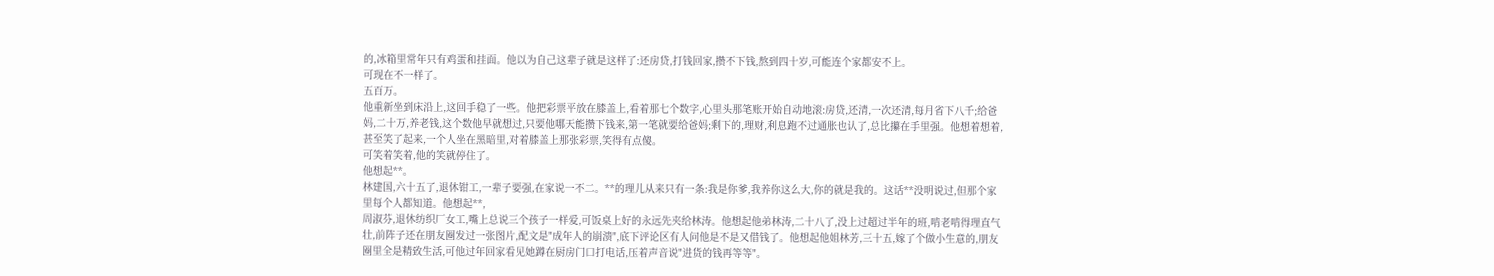的,冰箱里常年只有鸡蛋和挂面。他以为自己这辈子就是这样了:还房贷,打钱回家,攒不下钱,熬到四十岁,可能连个家都安不上。
可现在不一样了。
五百万。
他重新坐到床沿上,这回手稳了一些。他把彩票平放在膝盖上,看着那七个数字,心里头那笔账开始自动地滚:房贷,还清,一次还清,每月省下八千;给爸妈,二十万,养老钱,这个数他早就想过,只要他哪天能攒下钱来,第一笔就要给爸妈;剩下的,理财,利息跑不过通胀也认了,总比攥在手里强。他想着想着,甚至笑了起来,一个人坐在黑暗里,对着膝盖上那张彩票,笑得有点傻。
可笑着笑着,他的笑就停住了。
他想起**。
林建国,六十五了,退休钳工,一辈子要强,在家说一不二。**的理儿从来只有一条:我是你爹,我养你这么大,你的就是我的。这话**没明说过,但那个家里每个人都知道。他想起**,
周淑芬,退休纺织厂女工,嘴上总说三个孩子一样爱,可饭桌上好的永远先夹给林涛。他想起他弟林涛,二十八了,没上过超过半年的班,啃老啃得理直气壮,前阵子还在朋友圈发过一张图片,配文是"成年人的崩溃",底下评论区有人问他是不是又借钱了。他想起他姐林芳,三十五,嫁了个做小生意的,朋友圈里全是精致生活,可他过年回家看见她蹲在厨房门口打电话,压着声音说"进货的钱再等等"。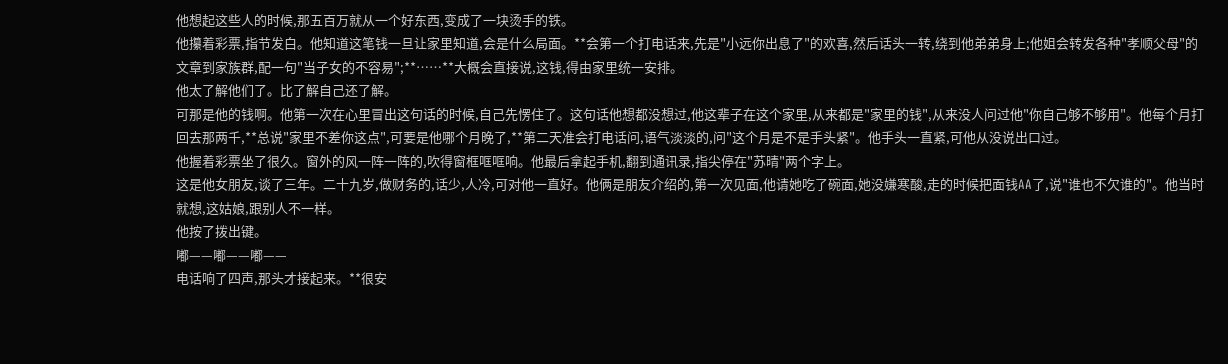他想起这些人的时候,那五百万就从一个好东西,变成了一块烫手的铁。
他攥着彩票,指节发白。他知道这笔钱一旦让家里知道,会是什么局面。**会第一个打电话来,先是"小远你出息了"的欢喜,然后话头一转,绕到他弟弟身上;他姐会转发各种"孝顺父母"的文章到家族群,配一句"当子女的不容易";**……**大概会直接说,这钱,得由家里统一安排。
他太了解他们了。比了解自己还了解。
可那是他的钱啊。他第一次在心里冒出这句话的时候,自己先愣住了。这句话他想都没想过,他这辈子在这个家里,从来都是"家里的钱",从来没人问过他"你自己够不够用"。他每个月打回去那两千,**总说"家里不差你这点",可要是他哪个月晚了,**第二天准会打电话问,语气淡淡的,问"这个月是不是手头紧"。他手头一直紧,可他从没说出口过。
他握着彩票坐了很久。窗外的风一阵一阵的,吹得窗框哐哐响。他最后拿起手机,翻到通讯录,指尖停在"苏晴"两个字上。
这是他女朋友,谈了三年。二十九岁,做财务的,话少,人冷,可对他一直好。他俩是朋友介绍的,第一次见面,他请她吃了碗面,她没嫌寒酸,走的时候把面钱AA了,说"谁也不欠谁的"。他当时就想,这姑娘,跟别人不一样。
他按了拨出键。
嘟——嘟——嘟——
电话响了四声,那头才接起来。**很安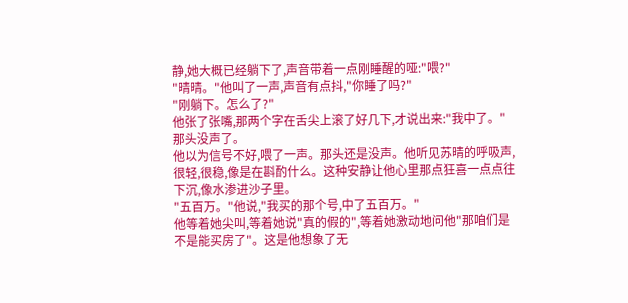静,她大概已经躺下了,声音带着一点刚睡醒的哑:"喂?"
"晴晴。"他叫了一声,声音有点抖,"你睡了吗?"
"刚躺下。怎么了?"
他张了张嘴,那两个字在舌尖上滚了好几下,才说出来:"我中了。"
那头没声了。
他以为信号不好,喂了一声。那头还是没声。他听见苏晴的呼吸声,很轻,很稳,像是在斟酌什么。这种安静让他心里那点狂喜一点点往下沉,像水渗进沙子里。
"五百万。"他说,"我买的那个号,中了五百万。"
他等着她尖叫,等着她说"真的假的",等着她激动地问他"那咱们是不是能买房了"。这是他想象了无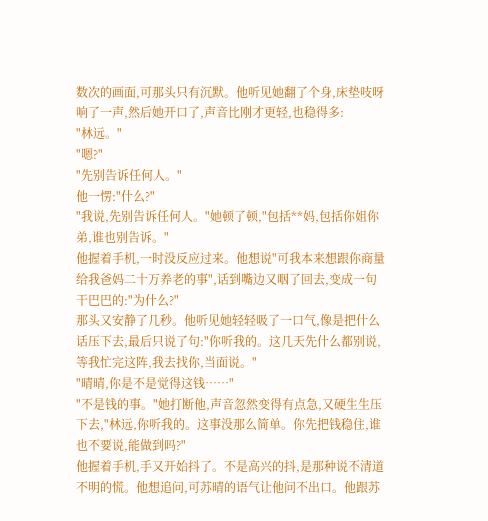数次的画面,可那头只有沉默。他听见她翻了个身,床垫吱呀响了一声,然后她开口了,声音比刚才更轻,也稳得多:
"林远。"
"嗯?"
"先别告诉任何人。"
他一愣:"什么?"
"我说,先别告诉任何人。"她顿了顿,"包括**妈,包括你姐你弟,谁也别告诉。"
他握着手机,一时没反应过来。他想说"可我本来想跟你商量给我爸妈二十万养老的事",话到嘴边又咽了回去,变成一句干巴巴的:"为什么?"
那头又安静了几秒。他听见她轻轻吸了一口气,像是把什么话压下去,最后只说了句:"你听我的。这几天先什么都别说,等我忙完这阵,我去找你,当面说。"
"晴晴,你是不是觉得这钱……"
"不是钱的事。"她打断他,声音忽然变得有点急,又硬生生压下去,"林远,你听我的。这事没那么简单。你先把钱稳住,谁也不要说,能做到吗?"
他握着手机,手又开始抖了。不是高兴的抖,是那种说不清道不明的慌。他想追问,可苏晴的语气让他问不出口。他跟苏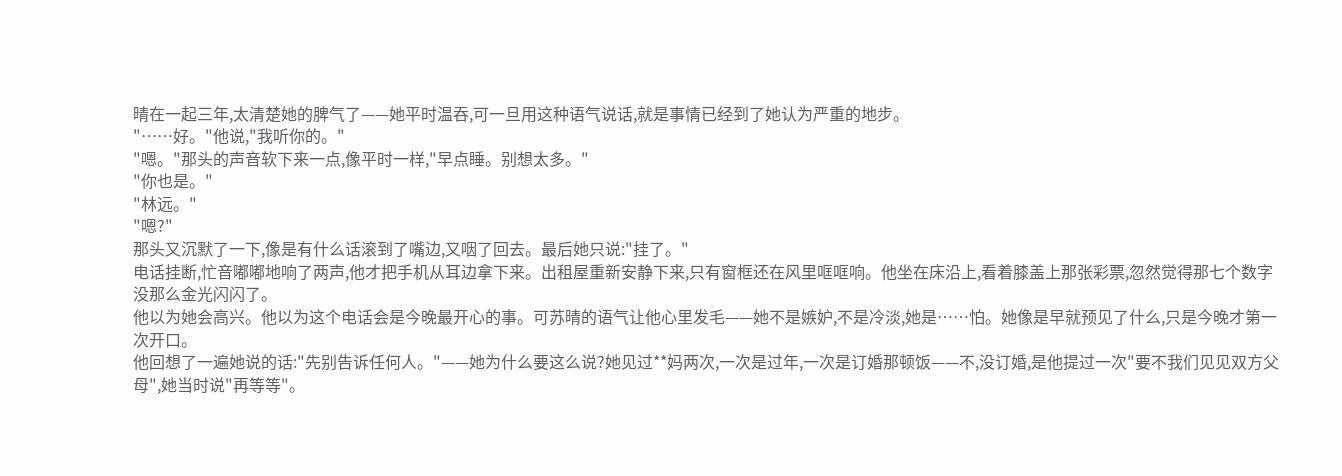晴在一起三年,太清楚她的脾气了——她平时温吞,可一旦用这种语气说话,就是事情已经到了她认为严重的地步。
"……好。"他说,"我听你的。"
"嗯。"那头的声音软下来一点,像平时一样,"早点睡。别想太多。"
"你也是。"
"林远。"
"嗯?"
那头又沉默了一下,像是有什么话滚到了嘴边,又咽了回去。最后她只说:"挂了。"
电话挂断,忙音嘟嘟地响了两声,他才把手机从耳边拿下来。出租屋重新安静下来,只有窗框还在风里哐哐响。他坐在床沿上,看着膝盖上那张彩票,忽然觉得那七个数字没那么金光闪闪了。
他以为她会高兴。他以为这个电话会是今晚最开心的事。可苏晴的语气让他心里发毛——她不是嫉妒,不是冷淡,她是……怕。她像是早就预见了什么,只是今晚才第一次开口。
他回想了一遍她说的话:"先别告诉任何人。"——她为什么要这么说?她见过**妈两次,一次是过年,一次是订婚那顿饭——不,没订婚,是他提过一次"要不我们见见双方父母",她当时说"再等等"。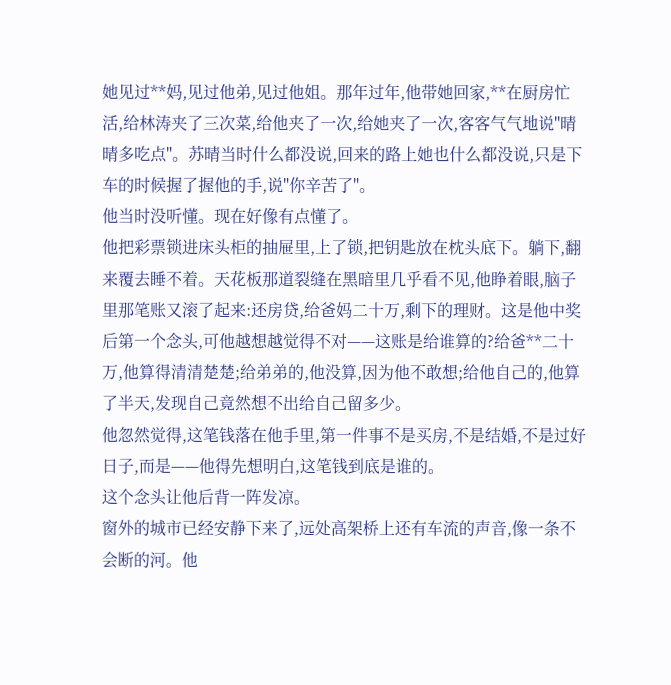她见过**妈,见过他弟,见过他姐。那年过年,他带她回家,**在厨房忙活,给林涛夹了三次菜,给他夹了一次,给她夹了一次,客客气气地说"晴晴多吃点"。苏晴当时什么都没说,回来的路上她也什么都没说,只是下车的时候握了握他的手,说"你辛苦了"。
他当时没听懂。现在好像有点懂了。
他把彩票锁进床头柜的抽屉里,上了锁,把钥匙放在枕头底下。躺下,翻来覆去睡不着。天花板那道裂缝在黑暗里几乎看不见,他睁着眼,脑子里那笔账又滚了起来:还房贷,给爸妈二十万,剩下的理财。这是他中奖后第一个念头,可他越想越觉得不对——这账是给谁算的?给爸**二十万,他算得清清楚楚;给弟弟的,他没算,因为他不敢想;给他自己的,他算了半天,发现自己竟然想不出给自己留多少。
他忽然觉得,这笔钱落在他手里,第一件事不是买房,不是结婚,不是过好日子,而是——他得先想明白,这笔钱到底是谁的。
这个念头让他后背一阵发凉。
窗外的城市已经安静下来了,远处高架桥上还有车流的声音,像一条不会断的河。他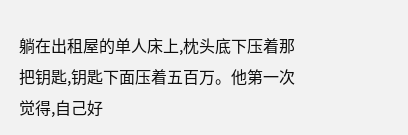躺在出租屋的单人床上,枕头底下压着那把钥匙,钥匙下面压着五百万。他第一次觉得,自己好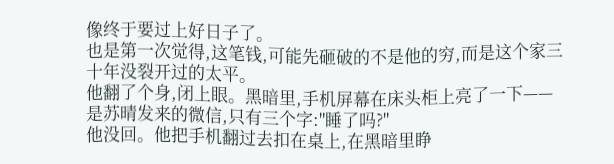像终于要过上好日子了。
也是第一次觉得,这笔钱,可能先砸破的不是他的穷,而是这个家三十年没裂开过的太平。
他翻了个身,闭上眼。黑暗里,手机屏幕在床头柜上亮了一下——是苏晴发来的微信,只有三个字:"睡了吗?"
他没回。他把手机翻过去扣在桌上,在黑暗里睁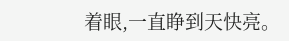着眼,一直睁到天快亮。